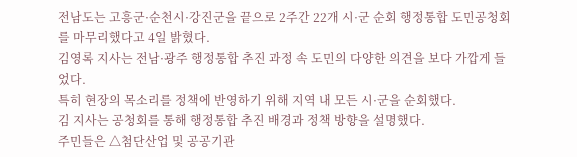전남도는 고흥군·순천시·강진군을 끝으로 2주간 22개 시·군 순회 행정통합 도민공청회를 마무리했다고 4일 밝혔다.
김영록 지사는 전남·광주 행정통합 추진 과정 속 도민의 다양한 의견을 보다 가깝게 들었다.
특히 현장의 목소리를 정책에 반영하기 위해 지역 내 모든 시·군을 순회했다.
김 지사는 공청회를 통해 행정통합 추진 배경과 정책 방향을 설명했다.
주민들은 △첨단산업 및 공공기관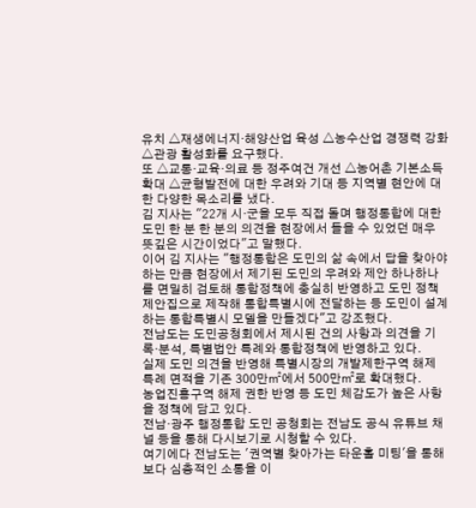유치 △재생에너지·해양산업 육성 △농수산업 경쟁력 강화 △관광 활성화를 요구했다.
또 △교통·교육·의료 등 정주여건 개선 △농어촌 기본소득 확대 △균형발전에 대한 우려와 기대 등 지역별 현안에 대한 다양한 목소리를 냈다.
김 지사는 "22개 시·군을 모두 직접 돌며 행정통합에 대한 도민 한 분 한 분의 의견을 현장에서 들을 수 있었던 매우 뜻깊은 시간이었다"고 말했다.
이어 김 지사는 "행정통합은 도민의 삶 속에서 답을 찾아야 하는 만큼 현장에서 제기된 도민의 우려와 제안 하나하나를 면밀히 검토해 통합정책에 충실히 반영하고 도민 정책제안집으로 제작해 통합특별시에 전달하는 등 도민이 설계하는 통합특별시 모델을 만들겠다"고 강조했다.
전남도는 도민공청회에서 제시된 건의 사항과 의견을 기록·분석, 특별법안 특례와 통합정책에 반영하고 있다.
실제 도민 의견을 반영해 특별시장의 개발제한구역 해제 특례 면적을 기존 300만㎡에서 500만㎡로 확대했다.
농업진흥구역 해제 권한 반영 등 도민 체감도가 높은 사항을 정책에 담고 있다.
전남·광주 행정통합 도민 공청회는 전남도 공식 유튜브 채널 등을 통해 다시보기로 시청할 수 있다.
여기에다 전남도는 '권역별 찾아가는 타운홀 미팅'을 통해 보다 심층적인 소통을 이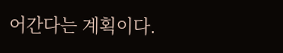어간다는 계획이다.